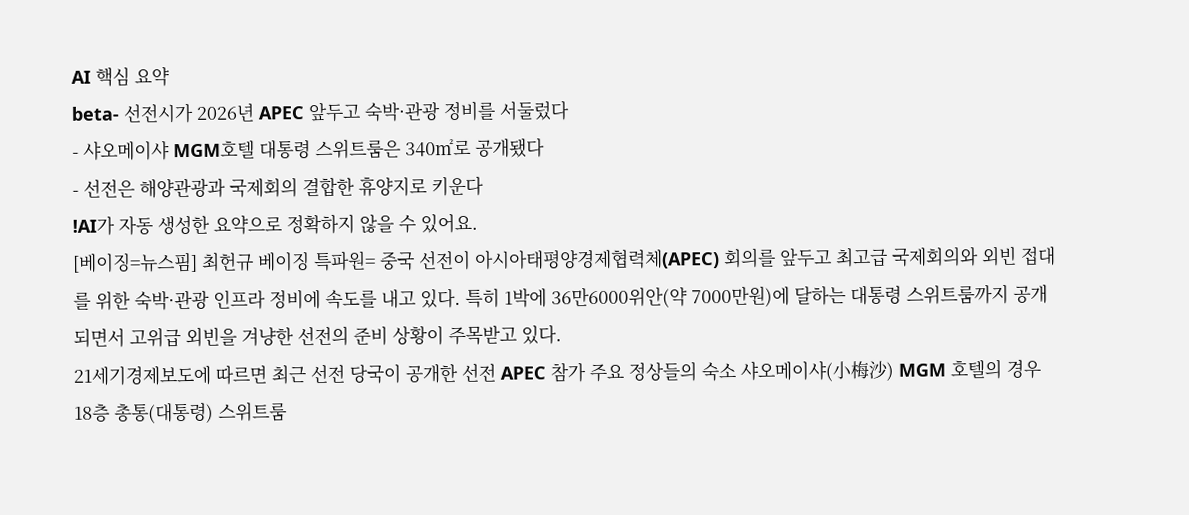AI 핵심 요약
beta- 선전시가 2026년 APEC 앞두고 숙박·관광 정비를 서둘렀다
- 샤오메이샤 MGM호텔 대통령 스위트룸은 340㎡로 공개됐다
- 선전은 해양관광과 국제회의 결합한 휴양지로 키운다
!AI가 자동 생성한 요약으로 정확하지 않을 수 있어요.
[베이징=뉴스핌] 최헌규 베이징 특파원= 중국 선전이 아시아태평양경제협력체(APEC) 회의를 앞두고 최고급 국제회의와 외빈 접대를 위한 숙박·관광 인프라 정비에 속도를 내고 있다. 특히 1박에 36만6000위안(약 7000만원)에 달하는 대통령 스위트룸까지 공개되면서 고위급 외빈을 겨냥한 선전의 준비 상황이 주목받고 있다.
21세기경제보도에 따르면 최근 선전 당국이 공개한 선전 APEC 참가 주요 정상들의 숙소 샤오메이샤(小梅沙) MGM 호텔의 경우 18층 총통(대통령) 스위트룸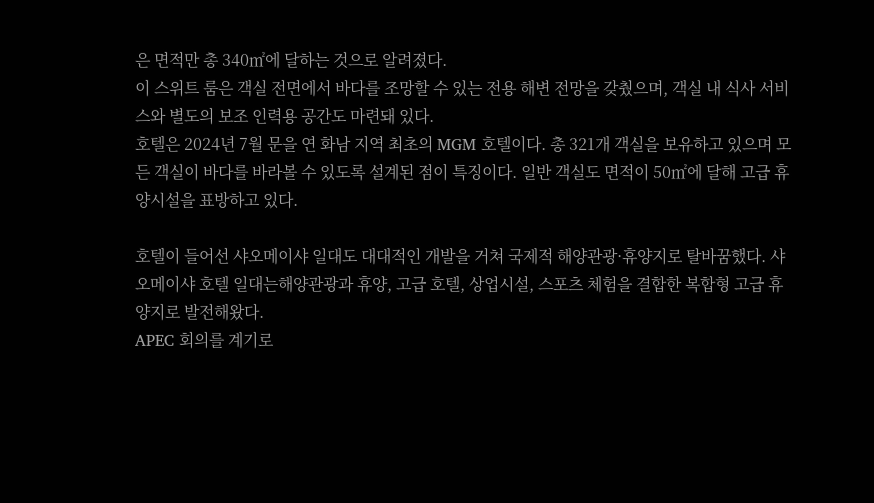은 면적만 총 340㎡에 달하는 것으로 알려졌다.
이 스위트 룸은 객실 전면에서 바다를 조망할 수 있는 전용 해변 전망을 갖췄으며, 객실 내 식사 서비스와 별도의 보조 인력용 공간도 마련돼 있다.
호텔은 2024년 7월 문을 연 화남 지역 최초의 MGM 호텔이다. 총 321개 객실을 보유하고 있으며 모든 객실이 바다를 바라볼 수 있도록 설계된 점이 특징이다. 일반 객실도 면적이 50㎡에 달해 고급 휴양시설을 표방하고 있다.

호텔이 들어선 샤오메이샤 일대도 대대적인 개발을 거쳐 국제적 해양관광·휴양지로 탈바꿈했다. 샤오메이샤 호텔 일대는해양관광과 휴양, 고급 호텔, 상업시설, 스포츠 체험을 결합한 복합형 고급 휴양지로 발전해왔다.
APEC 회의를 계기로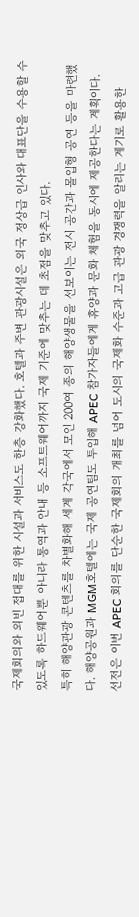국제회의와 외빈 접대를 위한 시설과 서비스도 한층 강화했다. 호텔과 주변 관광시설은 외국 정상급 인사와 대표단을 수용할 수 있도록 하드웨어뿐 아니라 통역과 안내 등 소프트웨어까지 국제 기준에 맞추는 데 초점을 맞추고 있다.
특히 해양관광 콘텐츠를 차별화해 세계 각국에서 모인 200여 종의 해양생물을 선보이는 전시 공간과 몰입형 공연 등을 마련했다. 해양공원과 MGM호텔에는 국제 공연팀도 투입해 APEC 참가자들에게 휴양과 문화 체험을 동시에 제공한다는 계획이다.
선전은 이번 APEC 회의를 단순한 국제회의 개최를 넘어 도시의 국제화 수준과 고급 관광 경쟁력을 알리는 계기로 활용한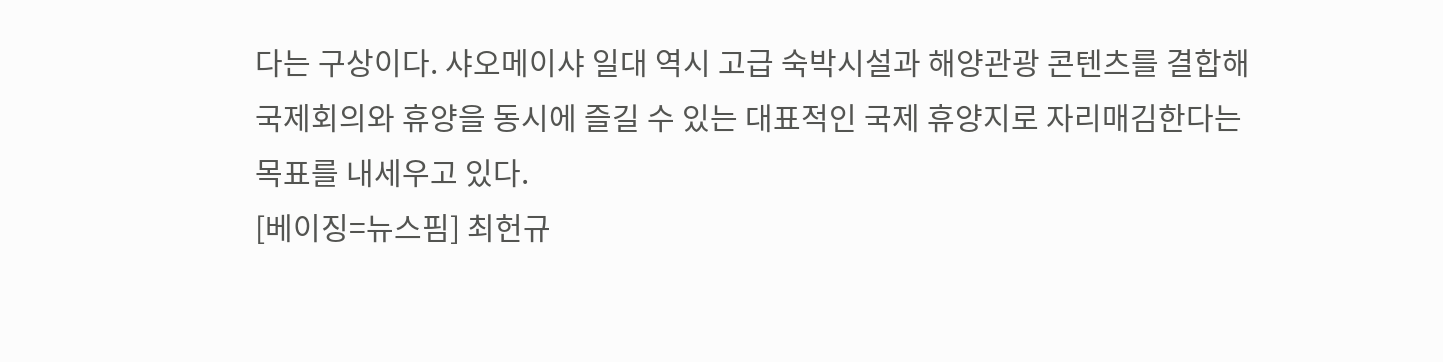다는 구상이다. 샤오메이샤 일대 역시 고급 숙박시설과 해양관광 콘텐츠를 결합해 국제회의와 휴양을 동시에 즐길 수 있는 대표적인 국제 휴양지로 자리매김한다는 목표를 내세우고 있다.
[베이징=뉴스핌] 최헌규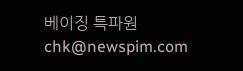베이징 특파원 chk@newspim.com